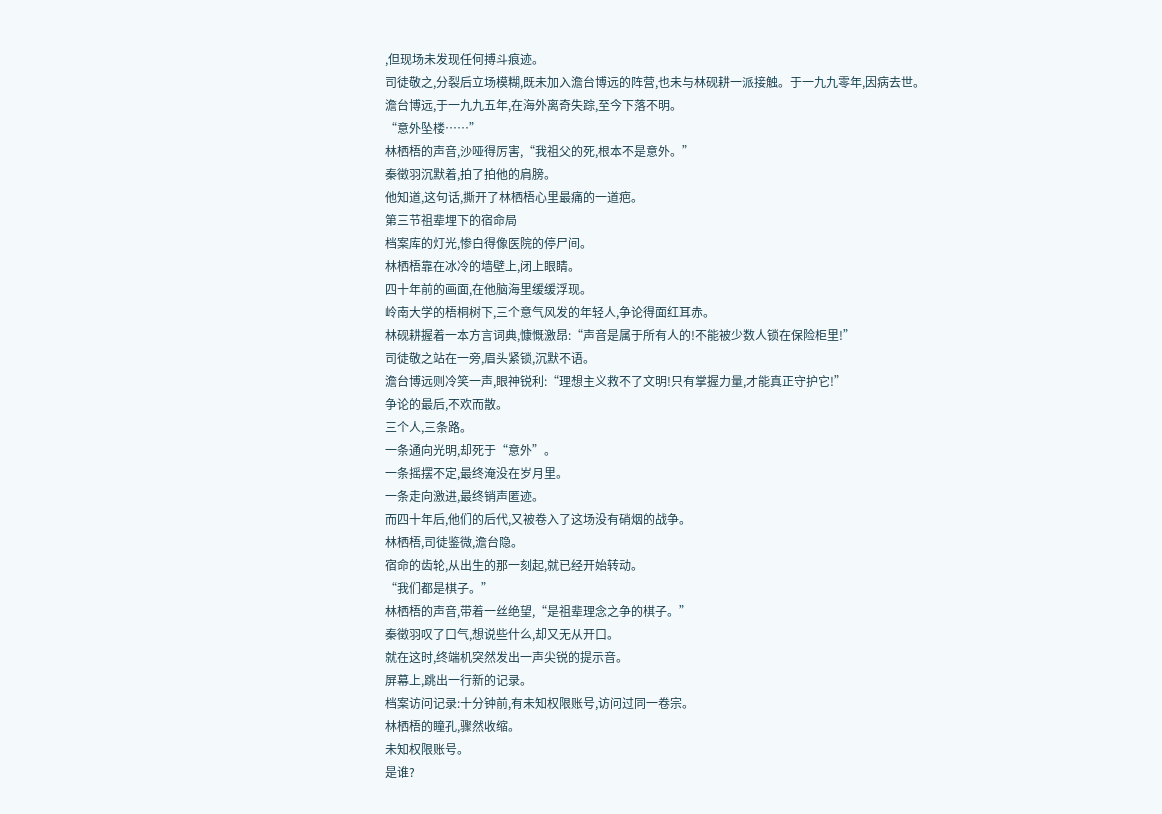,但现场未发现任何搏斗痕迹。
司徒敬之,分裂后立场模糊,既未加入澹台博远的阵营,也未与林砚耕一派接触。于一九九零年,因病去世。
澹台博远,于一九九五年,在海外离奇失踪,至今下落不明。
“意外坠楼……”
林栖梧的声音,沙哑得厉害,“我祖父的死,根本不是意外。”
秦徵羽沉默着,拍了拍他的肩膀。
他知道,这句话,撕开了林栖梧心里最痛的一道疤。
第三节祖辈埋下的宿命局
档案库的灯光,惨白得像医院的停尸间。
林栖梧靠在冰冷的墙壁上,闭上眼睛。
四十年前的画面,在他脑海里缓缓浮现。
岭南大学的梧桐树下,三个意气风发的年轻人,争论得面红耳赤。
林砚耕握着一本方言词典,慷慨激昂:“声音是属于所有人的!不能被少数人锁在保险柜里!”
司徒敬之站在一旁,眉头紧锁,沉默不语。
澹台博远则冷笑一声,眼神锐利:“理想主义救不了文明!只有掌握力量,才能真正守护它!”
争论的最后,不欢而散。
三个人,三条路。
一条通向光明,却死于“意外”。
一条摇摆不定,最终淹没在岁月里。
一条走向激进,最终销声匿迹。
而四十年后,他们的后代,又被卷入了这场没有硝烟的战争。
林栖梧,司徒鉴微,澹台隐。
宿命的齿轮,从出生的那一刻起,就已经开始转动。
“我们都是棋子。”
林栖梧的声音,带着一丝绝望,“是祖辈理念之争的棋子。”
秦徵羽叹了口气,想说些什么,却又无从开口。
就在这时,终端机突然发出一声尖锐的提示音。
屏幕上,跳出一行新的记录。
档案访问记录:十分钟前,有未知权限账号,访问过同一卷宗。
林栖梧的瞳孔,骤然收缩。
未知权限账号。
是谁?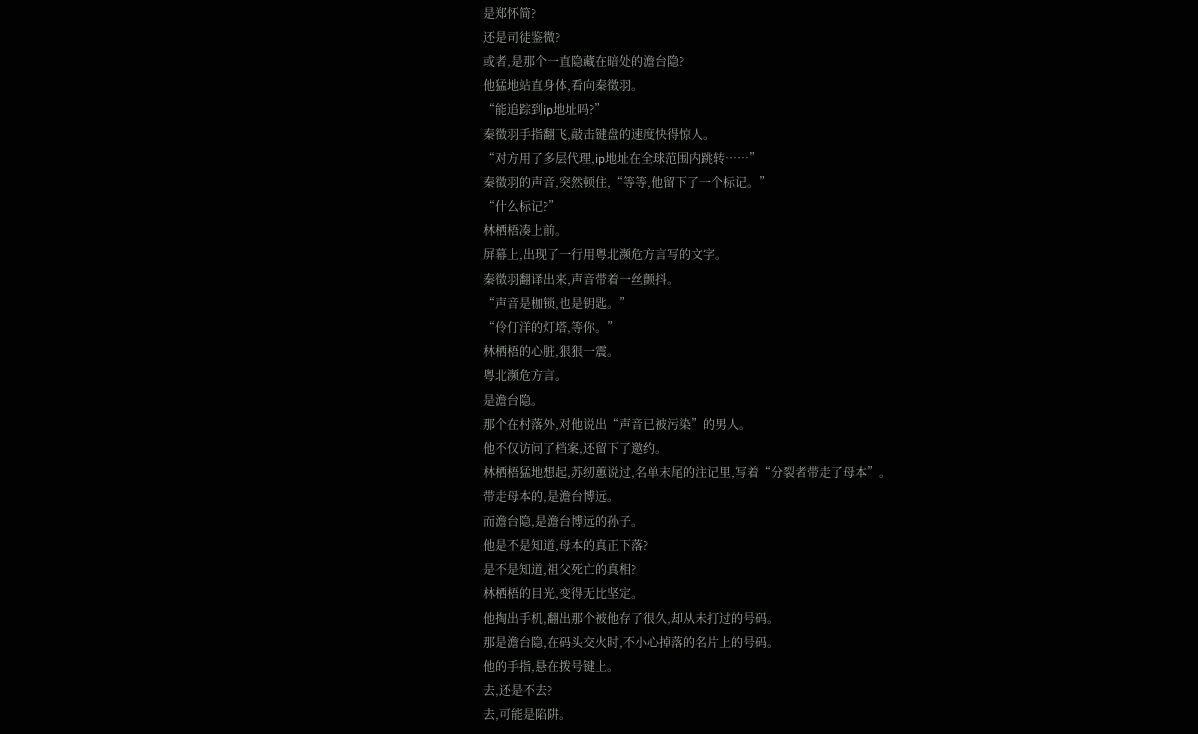是郑怀简?
还是司徒鉴微?
或者,是那个一直隐藏在暗处的澹台隐?
他猛地站直身体,看向秦徵羽。
“能追踪到ip地址吗?”
秦徵羽手指翻飞,敲击键盘的速度快得惊人。
“对方用了多层代理,ip地址在全球范围内跳转……”
秦徵羽的声音,突然顿住,“等等,他留下了一个标记。”
“什么标记?”
林栖梧凑上前。
屏幕上,出现了一行用粤北濒危方言写的文字。
秦徵羽翻译出来,声音带着一丝颤抖。
“声音是枷锁,也是钥匙。”
“伶仃洋的灯塔,等你。”
林栖梧的心脏,狠狠一震。
粤北濒危方言。
是澹台隐。
那个在村落外,对他说出“声音已被污染”的男人。
他不仅访问了档案,还留下了邀约。
林栖梧猛地想起,苏纫蕙说过,名单末尾的注记里,写着“分裂者带走了母本”。
带走母本的,是澹台博远。
而澹台隐,是澹台博远的孙子。
他是不是知道,母本的真正下落?
是不是知道,祖父死亡的真相?
林栖梧的目光,变得无比坚定。
他掏出手机,翻出那个被他存了很久,却从未打过的号码。
那是澹台隐,在码头交火时,不小心掉落的名片上的号码。
他的手指,悬在拨号键上。
去,还是不去?
去,可能是陷阱。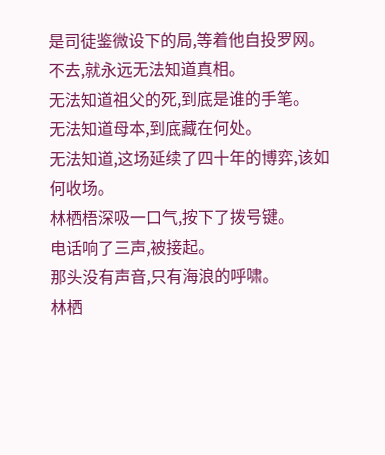是司徒鉴微设下的局,等着他自投罗网。
不去,就永远无法知道真相。
无法知道祖父的死,到底是谁的手笔。
无法知道母本,到底藏在何处。
无法知道,这场延续了四十年的博弈,该如何收场。
林栖梧深吸一口气,按下了拨号键。
电话响了三声,被接起。
那头没有声音,只有海浪的呼啸。
林栖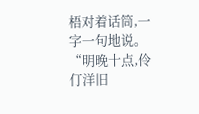梧对着话筒,一字一句地说。
“明晚十点,伶仃洋旧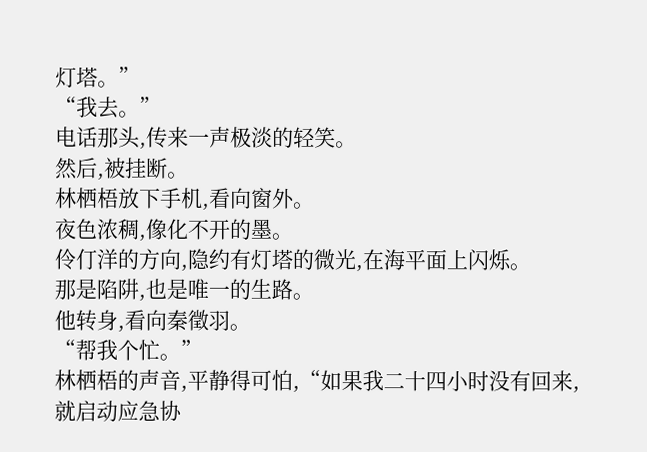灯塔。”
“我去。”
电话那头,传来一声极淡的轻笑。
然后,被挂断。
林栖梧放下手机,看向窗外。
夜色浓稠,像化不开的墨。
伶仃洋的方向,隐约有灯塔的微光,在海平面上闪烁。
那是陷阱,也是唯一的生路。
他转身,看向秦徵羽。
“帮我个忙。”
林栖梧的声音,平静得可怕,“如果我二十四小时没有回来,就启动应急协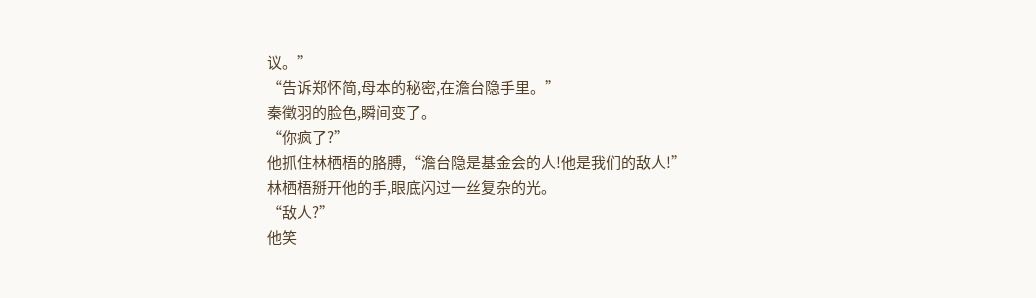议。”
“告诉郑怀简,母本的秘密,在澹台隐手里。”
秦徵羽的脸色,瞬间变了。
“你疯了?”
他抓住林栖梧的胳膊,“澹台隐是基金会的人!他是我们的敌人!”
林栖梧掰开他的手,眼底闪过一丝复杂的光。
“敌人?”
他笑